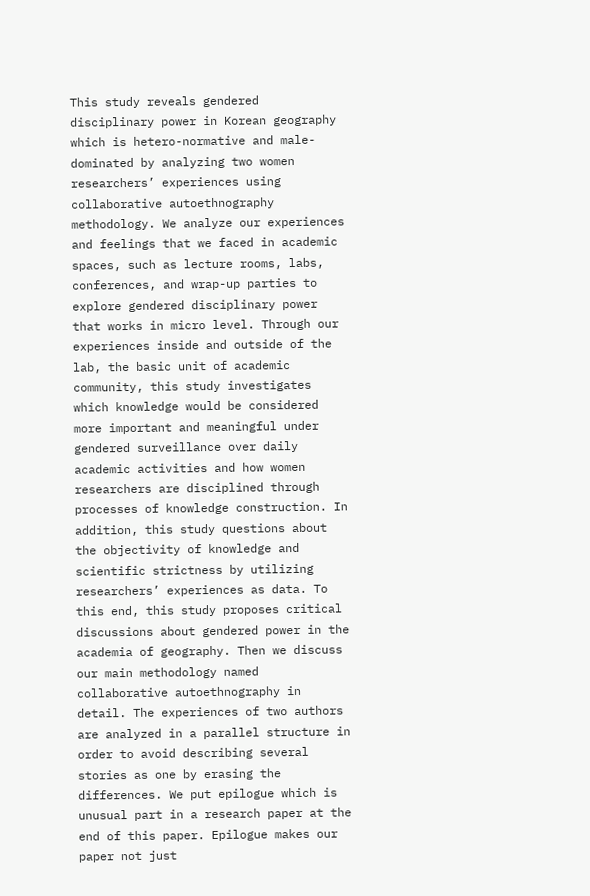This study reveals gendered disciplinary power in Korean geography which is hetero-normative and male-dominated by analyzing two women researchers’ experiences using collaborative autoethnography methodology. We analyze our experiences and feelings that we faced in academic spaces, such as lecture rooms, labs, conferences, and wrap-up parties to explore gendered disciplinary power that works in micro level. Through our experiences inside and outside of the lab, the basic unit of academic community, this study investigates which knowledge would be considered more important and meaningful under gendered surveillance over daily academic activities and how women researchers are disciplined through processes of knowledge construction. In addition, this study questions about the objectivity of knowledge and scientific strictness by utilizing researchers’ experiences as data. To this end, this study proposes critical discussions about gendered power in the academia of geography. Then we discuss our main methodology named collaborative autoethnography in detail. The experiences of two authors are analyzed in a parallel structure in order to avoid describing several stories as one by erasing the differences. We put epilogue which is unusual part in a research paper at the end of this paper. Epilogue makes our paper not just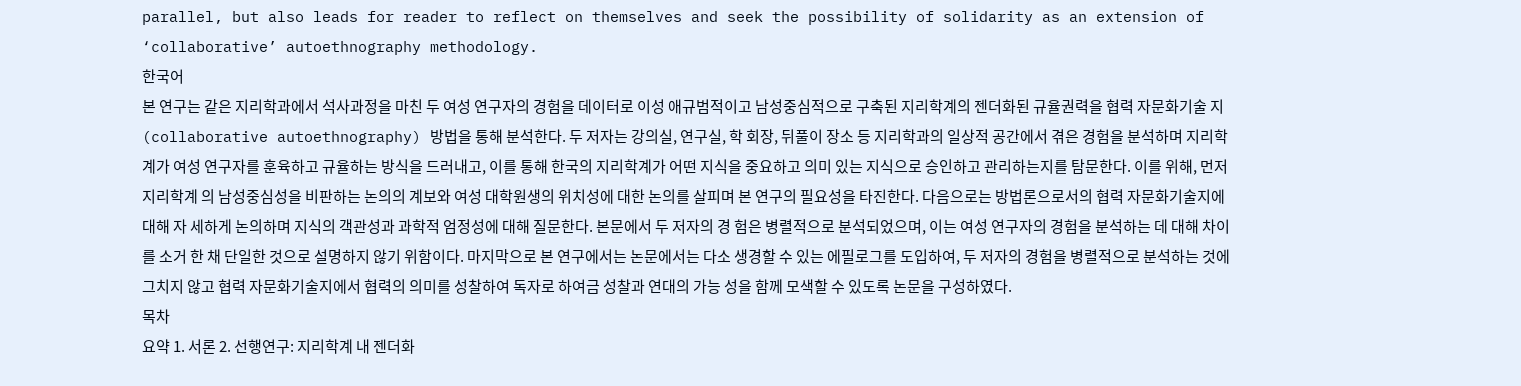parallel, but also leads for reader to reflect on themselves and seek the possibility of solidarity as an extension of ‘collaborative’ autoethnography methodology.
한국어
본 연구는 같은 지리학과에서 석사과정을 마친 두 여성 연구자의 경험을 데이터로 이성 애규범적이고 남성중심적으로 구축된 지리학계의 젠더화된 규율권력을 협력 자문화기술 지(collaborative autoethnography) 방법을 통해 분석한다. 두 저자는 강의실, 연구실, 학 회장, 뒤풀이 장소 등 지리학과의 일상적 공간에서 겪은 경험을 분석하며 지리학계가 여성 연구자를 훈육하고 규율하는 방식을 드러내고, 이를 통해 한국의 지리학계가 어떤 지식을 중요하고 의미 있는 지식으로 승인하고 관리하는지를 탐문한다. 이를 위해, 먼저 지리학계 의 남성중심성을 비판하는 논의의 계보와 여성 대학원생의 위치성에 대한 논의를 살피며 본 연구의 필요성을 타진한다. 다음으로는 방법론으로서의 협력 자문화기술지에 대해 자 세하게 논의하며 지식의 객관성과 과학적 엄정성에 대해 질문한다. 본문에서 두 저자의 경 험은 병렬적으로 분석되었으며, 이는 여성 연구자의 경험을 분석하는 데 대해 차이를 소거 한 채 단일한 것으로 설명하지 않기 위함이다. 마지막으로 본 연구에서는 논문에서는 다소 생경할 수 있는 에필로그를 도입하여, 두 저자의 경험을 병렬적으로 분석하는 것에 그치지 않고 협력 자문화기술지에서 협력의 의미를 성찰하여 독자로 하여금 성찰과 연대의 가능 성을 함께 모색할 수 있도록 논문을 구성하였다.
목차
요약 1. 서론 2. 선행연구: 지리학계 내 젠더화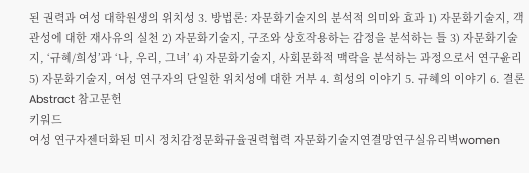된 권력과 여성 대학원생의 위치성 3. 방법론: 자문화기술지의 분석적 의미와 효과 1) 자문화기술지, 객관성에 대한 재사유의 실천 2) 자문화기술지, 구조와 상호작용하는 감정을 분석하는 틀 3) 자문화기술지, ‘규혜/희성’과 ‘나, 우리, 그녀’ 4) 자문화기술지, 사회문화적 맥락을 분석하는 과정으로서 연구윤리 5) 자문화기술지, 여성 연구자의 단일한 위치성에 대한 거부 4. 희성의 이야기 5. 규혜의 이야기 6. 결론 Abstract 참고문헌
키워드
여성 연구자젠더화된 미시 정치감정문화규율권력협력 자문화기술지연결망연구실유리벽women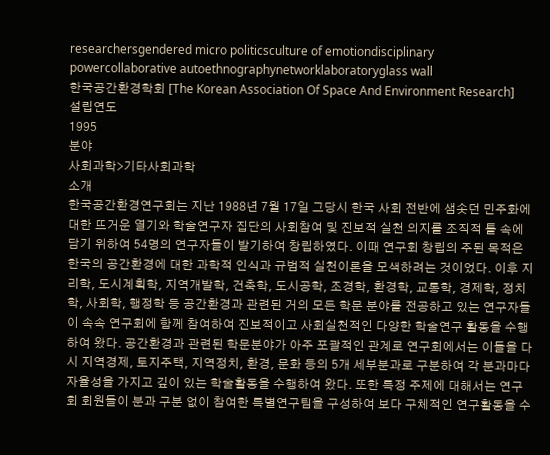researchersgendered micro politicsculture of emotiondisciplinary powercollaborative autoethnographynetworklaboratoryglass wall
한국공간환경학회 [The Korean Association Of Space And Environment Research]
설립연도
1995
분야
사회과학>기타사회과학
소개
한국공간환경연구회는 지난 1988년 7월 17일 그당시 한국 사회 전반에 샘솟던 민주화에 대한 뜨거운 열기와 학술연구자 집단의 사회참여 및 진보적 실천 의지를 조직적 틀 속에 담기 위하여 54명의 연구자들이 발기하여 창립하였다. 이때 연구회 창립의 주된 목적은 한국의 공간환경에 대한 과학적 인식과 규범적 실천이론을 모색하려는 것이었다. 이후 지리학, 도시계획학, 지역개발학, 건축학, 도시공학, 조경학, 환경학, 교통학, 경제학, 정치학, 사회학, 행정학 등 공간환경과 관련된 거의 모든 학문 분야를 전공하고 있는 연구자들이 속속 연구회에 함께 참여하여 진보적이고 사회실천적인 다양한 학술연구 활동을 수행하여 왔다. 공간환경과 관련된 학문분야가 아주 포괄적인 관계로 연구회에서는 이들을 다시 지역경제, 토지주택, 지역정치, 환경, 문화 등의 5개 세부분과로 구분하여 각 분과마다 자율성을 가지고 깊이 있는 학술활동을 수행하여 왔다. 또한 특정 주제에 대해서는 연구회 회원들이 분과 구분 없이 참여한 특별연구팀을 구성하여 보다 구체적인 연구활동을 수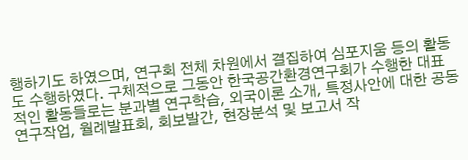행하기도 하였으며, 연구회 전체 차원에서 결집하여 심포지움 등의 활동도 수행하였다. 구체적으로 그동안 한국공간환경연구회가 수행한 대표적인 활동들로는 분과별 연구학습, 외국이론 소개, 특정사안에 대한 공동연구작업, 월례발표회, 회보발간, 현장분석 및 보고서 작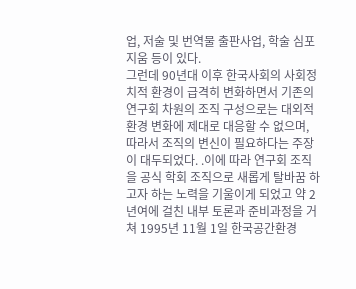업, 저술 및 번역물 출판사업, 학술 심포지움 등이 있다.
그런데 90년대 이후 한국사회의 사회정치적 환경이 급격히 변화하면서 기존의 연구회 차원의 조직 구성으로는 대외적 환경 변화에 제대로 대응할 수 없으며, 따라서 조직의 변신이 필요하다는 주장이 대두되었다. .이에 따라 연구회 조직을 공식 학회 조직으로 새롭게 탈바꿈 하고자 하는 노력을 기울이게 되었고 약 2년여에 걸친 내부 토론과 준비과정을 거쳐 1995년 11월 1일 한국공간환경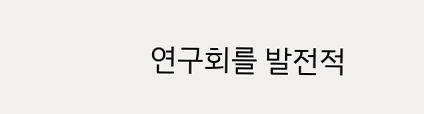연구회를 발전적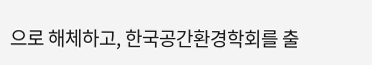으로 해체하고, 한국공간환경학회를 출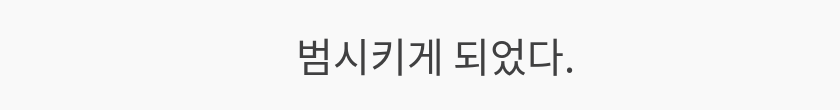범시키게 되었다.